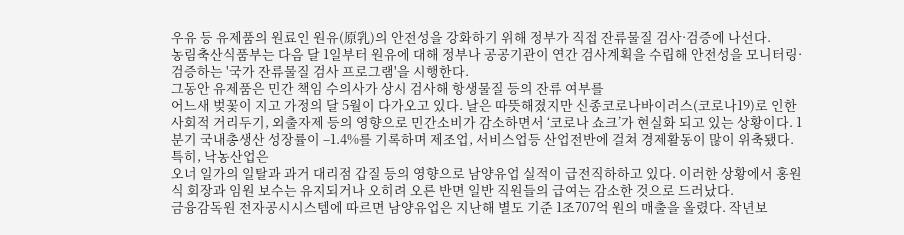우유 등 유제품의 원료인 원유(原乳)의 안전성을 강화하기 위해 정부가 직접 잔류물질 검사·검증에 나선다.
농림축산식품부는 다음 달 1일부터 원유에 대해 정부나 공공기관이 연간 검사계획을 수립해 안전성을 모니터링·검증하는 '국가 잔류물질 검사 프로그램'을 시행한다.
그동안 유제품은 민간 책임 수의사가 상시 검사해 항생물질 등의 잔류 여부를
어느새 벚꽃이 지고 가정의 달 5월이 다가오고 있다. 날은 따뜻해졌지만 신종코로나바이러스(코로나19)로 인한 사회적 거리두기, 외출자제 등의 영향으로 민간소비가 감소하면서 ‘코로나 쇼크’가 현실화 되고 있는 상황이다. 1분기 국내총생산 성장률이 –1.4%를 기록하며 제조업, 서비스업등 산업전반에 걸쳐 경제활동이 많이 위축됐다.
특히, 낙농산업은
오너 일가의 일탈과 과거 대리점 갑질 등의 영향으로 남양유업 실적이 급전직하하고 있다. 이러한 상황에서 홍원식 회장과 임원 보수는 유지되거나 오히려 오른 반면 일반 직원들의 급여는 감소한 것으로 드러났다.
금융감독원 전자공시시스템에 따르면 남양유업은 지난해 별도 기준 1조707억 원의 매출을 올렸다. 작년보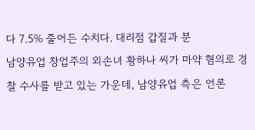다 7.5% 줄어든 수치다. 대리점 갑질과 분
남양유업 창업주의 외손녀 황하나 씨가 마약 혐의로 경찰 수사를 받고 있는 가운데, 남양유업 측은 언론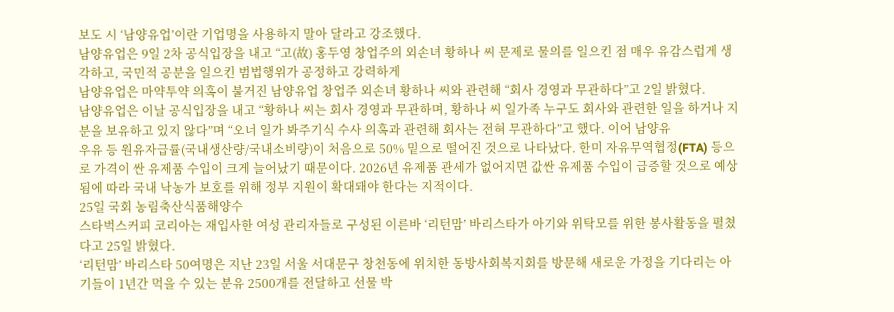보도 시 ‘남양유업’이란 기업명을 사용하지 말아 달라고 강조했다.
남양유업은 9일 2차 공식입장을 내고 “고(故) 홍두영 창업주의 외손녀 황하나 씨 문제로 물의를 일으킨 점 매우 유감스럽게 생각하고, 국민적 공분을 일으킨 범법행위가 공정하고 강력하게
남양유업은 마약투약 의혹이 불거진 남양유업 창업주 외손녀 황하나 씨와 관련해 “회사 경영과 무관하다”고 2일 밝혔다.
남양유업은 이날 공식입장을 내고 “황하나 씨는 회사 경영과 무관하며, 황하나 씨 일가족 누구도 회사와 관련한 일을 하거나 지분을 보유하고 있지 않다”며 “오너 일가 봐주기식 수사 의혹과 관련해 회사는 전혀 무관하다”고 했다. 이어 남양유
우유 등 원유자급률(국내생산량/국내소비량)이 처음으로 50% 밑으로 떨어진 것으로 나타났다. 한미 자유무역협정(FTA) 등으로 가격이 싼 유제품 수입이 크게 늘어났기 때문이다. 2026년 유제품 관세가 없어지면 값싼 유제품 수입이 급증할 것으로 예상됨에 따라 국내 낙농가 보호를 위해 정부 지원이 확대돼야 한다는 지적이다.
25일 국회 농림축산식품해양수
스타벅스커피 코리아는 재입사한 여성 관리자들로 구성된 이른바 ‘리턴맘’ 바리스타가 아기와 위탁모를 위한 봉사활동을 펼쳤다고 25일 밝혔다.
‘리턴맘’ 바리스타 50여명은 지난 23일 서울 서대문구 창천동에 위치한 동방사회복지회를 방문해 새로운 가정을 기다리는 아기들이 1년간 먹을 수 있는 분유 2500개를 전달하고 선물 박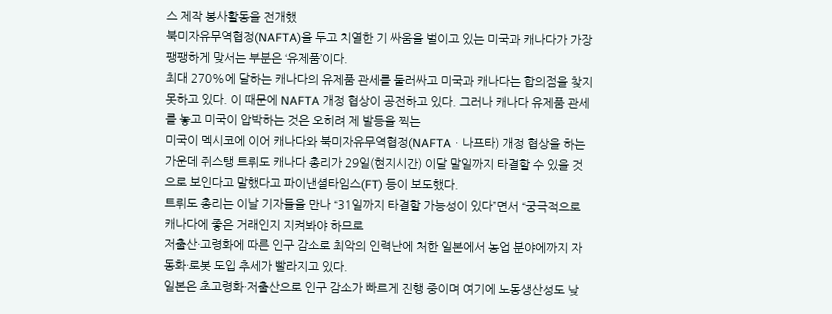스 제작 봉사활동을 전개했
북미자유무역협정(NAFTA)을 두고 치열한 기 싸움을 벌이고 있는 미국과 캐나다가 가장 팽팽하게 맞서는 부분은 ‘유제품’이다.
최대 270%에 달하는 캐나다의 유제품 관세를 둘러싸고 미국과 캐나다는 합의점을 찾지 못하고 있다. 이 때문에 NAFTA 개정 협상이 공전하고 있다. 그러나 캐나다 유제품 관세를 놓고 미국이 압박하는 것은 오히려 제 발등을 찍는
미국이 멕시코에 이어 캐나다와 북미자유무역협정(NAFTAㆍ나프타) 개정 협상을 하는 가운데 쥐스탱 트뤼도 캐나다 총리가 29일(현지시간) 이달 말일까지 타결할 수 있을 것으로 보인다고 말했다고 파이낸셜타임스(FT) 등이 보도했다.
트뤼도 총리는 이날 기자들을 만나 “31일까지 타결할 가능성이 있다”면서 “궁극적으로 캐나다에 좋은 거래인지 지켜봐야 하므로
저출산·고령화에 따른 인구 감소로 최악의 인력난에 처한 일본에서 농업 분야에까지 자동화·로봇 도입 추세가 빨라지고 있다.
일본은 초고령화·저출산으로 인구 감소가 빠르게 진행 중이며 여기에 노동생산성도 낮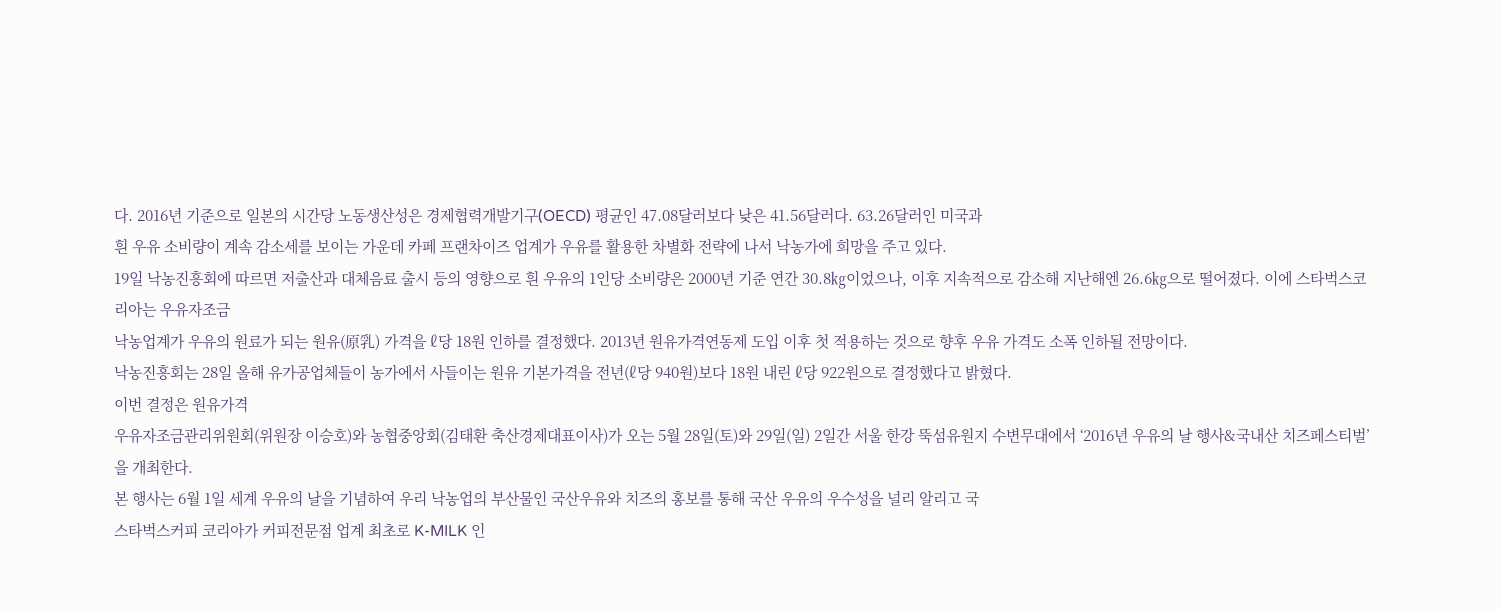다. 2016년 기준으로 일본의 시간당 노동생산성은 경제협력개발기구(OECD) 평균인 47.08달러보다 낮은 41.56달러다. 63.26달러인 미국과
흰 우유 소비량이 계속 감소세를 보이는 가운데 카페 프랜차이즈 업계가 우유를 활용한 차별화 전략에 나서 낙농가에 희망을 주고 있다.
19일 낙농진흥회에 따르면 저출산과 대체음료 출시 등의 영향으로 흰 우유의 1인당 소비량은 2000년 기준 연간 30.8㎏이었으나, 이후 지속적으로 감소해 지난해엔 26.6㎏으로 떨어졌다. 이에 스타벅스코리아는 우유자조금
낙농업계가 우유의 원료가 되는 원유(原乳) 가격을 ℓ당 18원 인하를 결정했다. 2013년 원유가격연동제 도입 이후 첫 적용하는 것으로 향후 우유 가격도 소폭 인하될 전망이다.
낙농진흥회는 28일 올해 유가공업체들이 농가에서 사들이는 원유 기본가격을 전년(ℓ당 940원)보다 18원 내린 ℓ당 922원으로 결정했다고 밝혔다.
이번 결정은 원유가격
우유자조금관리위원회(위원장 이승호)와 농협중앙회(김태환 축산경제대표이사)가 오는 5월 28일(토)와 29일(일) 2일간 서울 한강 뚝섬유원지 수변무대에서 ‘2016년 우유의 날 행사&국내산 치즈페스티벌’을 개최한다.
본 행사는 6월 1일 세계 우유의 날을 기념하여 우리 낙농업의 부산물인 국산우유와 치즈의 홍보를 통해 국산 우유의 우수성을 널리 알리고 국
스타벅스커피 코리아가 커피전문점 업계 최초로 K-MILK 인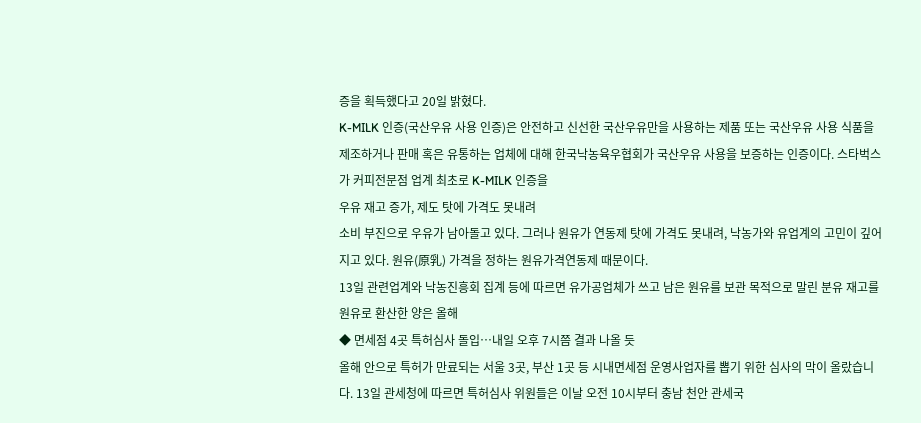증을 획득했다고 20일 밝혔다.
K-MILK 인증(국산우유 사용 인증)은 안전하고 신선한 국산우유만을 사용하는 제품 또는 국산우유 사용 식품을 제조하거나 판매 혹은 유통하는 업체에 대해 한국낙농육우협회가 국산우유 사용을 보증하는 인증이다. 스타벅스가 커피전문점 업계 최초로 K-MILK 인증을
우유 재고 증가, 제도 탓에 가격도 못내려
소비 부진으로 우유가 남아돌고 있다. 그러나 원유가 연동제 탓에 가격도 못내려, 낙농가와 유업계의 고민이 깊어지고 있다. 원유(原乳) 가격을 정하는 원유가격연동제 때문이다.
13일 관련업계와 낙농진흥회 집계 등에 따르면 유가공업체가 쓰고 남은 원유를 보관 목적으로 말린 분유 재고를 원유로 환산한 양은 올해
◆ 면세점 4곳 특허심사 돌입…내일 오후 7시쯤 결과 나올 듯
올해 안으로 특허가 만료되는 서울 3곳, 부산 1곳 등 시내면세점 운영사업자를 뽑기 위한 심사의 막이 올랐습니다. 13일 관세청에 따르면 특허심사 위원들은 이날 오전 10시부터 충남 천안 관세국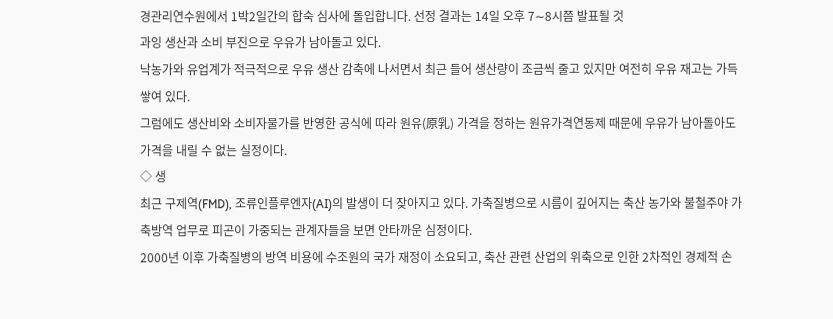경관리연수원에서 1박2일간의 합숙 심사에 돌입합니다. 선정 결과는 14일 오후 7∼8시쯤 발표될 것
과잉 생산과 소비 부진으로 우유가 남아돌고 있다.
낙농가와 유업계가 적극적으로 우유 생산 감축에 나서면서 최근 들어 생산량이 조금씩 줄고 있지만 여전히 우유 재고는 가득 쌓여 있다.
그럼에도 생산비와 소비자물가를 반영한 공식에 따라 원유(原乳) 가격을 정하는 원유가격연동제 때문에 우유가 남아돌아도 가격을 내릴 수 없는 실정이다.
◇ 생
최근 구제역(FMD), 조류인플루엔자(AI)의 발생이 더 잦아지고 있다. 가축질병으로 시름이 깊어지는 축산 농가와 불철주야 가축방역 업무로 피곤이 가중되는 관계자들을 보면 안타까운 심정이다.
2000년 이후 가축질병의 방역 비용에 수조원의 국가 재정이 소요되고, 축산 관련 산업의 위축으로 인한 2차적인 경제적 손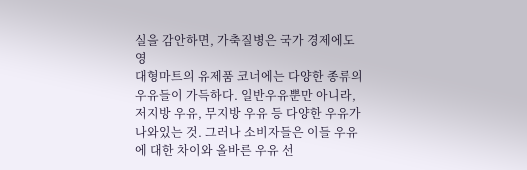실을 감안하면, 가축질병은 국가 경제에도 영
대형마트의 유제품 코너에는 다양한 종류의 우유들이 가득하다. 일반우유뿐만 아니라, 저지방 우유, 무지방 우유 등 다양한 우유가 나와있는 것. 그러나 소비자들은 이들 우유에 대한 차이와 올바른 우유 선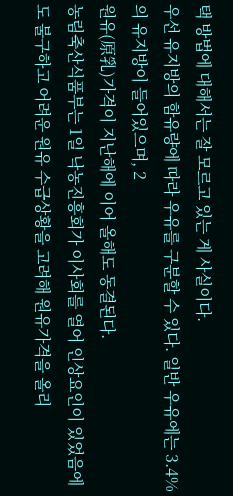택 방법에 대해서는 잘 모르고 있는 게 사실이다.
우선 유지방의 함유량에 따라 우유를 구분할 수 있다. 일반 우유에는 3.4%의 유지방이 들어있으며, 2
원유(原乳)가격이 지난해에 이어 올해도 동결된다.
농림축산식품부는 1일 낙농진흥회가 이사회를 열어 인상요인이 있었음에도 불구하고 어려운 원유 수급상황을 고려해 원유가격을 올리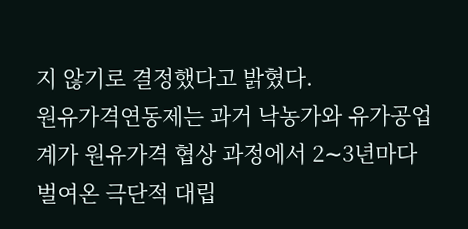지 않기로 결정했다고 밝혔다.
원유가격연동제는 과거 낙농가와 유가공업계가 원유가격 협상 과정에서 2∼3년마다 벌여온 극단적 대립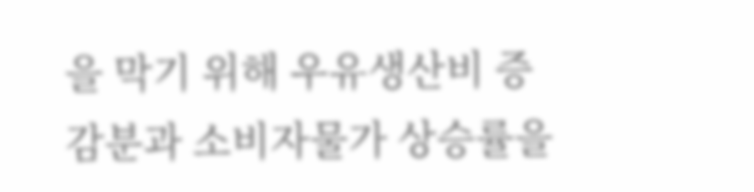을 막기 위해 우유생산비 증감분과 소비자물가 상승률을